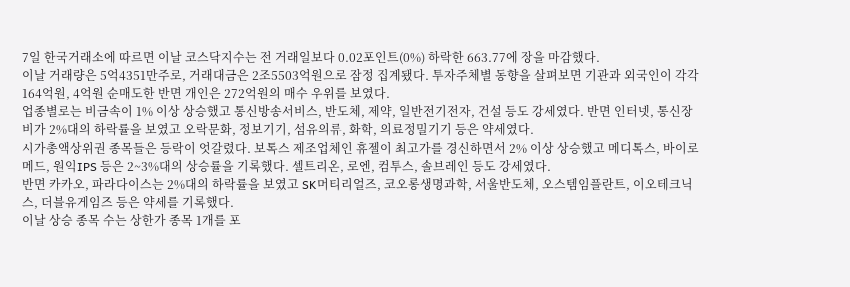7일 한국거래소에 따르면 이날 코스닥지수는 전 거래일보다 0.02포인트(0%) 하락한 663.77에 장을 마감했다.
이날 거래량은 5억4351만주로, 거래대금은 2조5503억원으로 잠정 집계됐다. 투자주체별 동향을 살펴보면 기관과 외국인이 각각 164억원, 4억원 순매도한 반면 개인은 272억원의 매수 우위를 보였다.
업종별로는 비금속이 1% 이상 상승했고 통신방송서비스, 반도체, 제약, 일반전기전자, 건설 등도 강세였다. 반면 인터넷, 통신장비가 2%대의 하락률을 보였고 오락문화, 정보기기, 섬유의류, 화학, 의료정밀기기 등은 약세였다.
시가총액상위권 종목들은 등락이 엇갈렸다. 보톡스 제조업체인 휴젤이 최고가를 경신하면서 2% 이상 상승했고 메디톡스, 바이로메드, 원익IPS 등은 2~3%대의 상승률을 기록했다. 셀트리온, 로엔, 컴투스, 솔브레인 등도 강세였다.
반면 카카오, 파라다이스는 2%대의 하락률을 보였고 SK머티리얼즈, 코오롱생명과학, 서울반도체, 오스템임플란트, 이오테크닉스, 더블유게임즈 등은 약세를 기록했다.
이날 상승 종목 수는 상한가 종목 1개를 포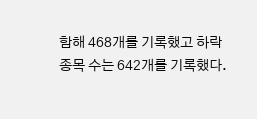함해 468개를 기록했고 하락 종목 수는 642개를 기록했다.